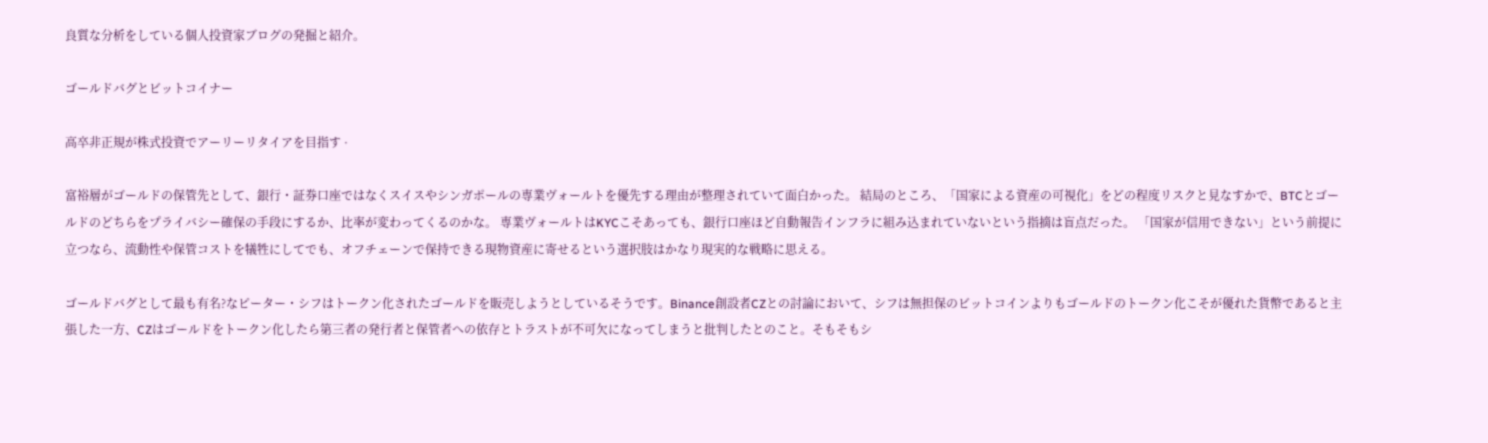良質な分析をしている個人投資家ブログの発掘と紹介。

ゴールドバグとビットコイナー

高卒非正規が株式投資でアーリーリタイアを目指す ·

富裕層がゴールドの保管先として、銀行・証券口座ではなくスイスやシンガポールの専業ヴォールトを優先する理由が整理されていて面白かった。 結局のところ、「国家による資産の可視化」をどの程度リスクと見なすかで、BTCとゴールドのどちらをプライバシー確保の手段にするか、比率が変わってくるのかな。 専業ヴォールトはKYCこそあっても、銀行口座ほど自動報告インフラに組み込まれていないという指摘は盲点だった。 「国家が信用できない」という前提に立つなら、流動性や保管コストを犠牲にしてでも、オフチェーンで保持できる現物資産に寄せるという選択肢はかなり現実的な戦略に思える。

ゴールドバグとして最も有名?なピーター・シフはトークン化されたゴールドを販売しようとしているそうです。Binance創設者CZとの討論において、シフは無担保のビットコインよりもゴールドのトークン化こそが優れた貨幣であると主張した一方、CZはゴールドをトークン化したら第三者の発行者と保管者への依存とトラストが不可欠になってしまうと批判したとのこと。そもそもシ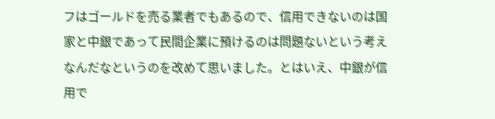フはゴールドを売る業者でもあるので、信用できないのは国家と中銀であって民間企業に預けるのは問題ないという考えなんだなというのを改めて思いました。とはいえ、中銀が信用で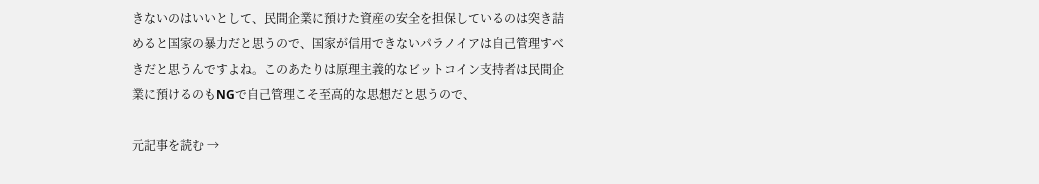きないのはいいとして、民間企業に預けた資産の安全を担保しているのは突き詰めると国家の暴力だと思うので、国家が信用できないパラノイアは自己管理すべきだと思うんですよね。このあたりは原理主義的なビットコイン支持者は民間企業に預けるのもNGで自己管理こそ至高的な思想だと思うので、

元記事を読む →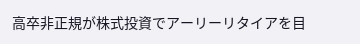高卒非正規が株式投資でアーリーリタイアを目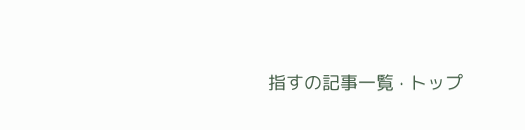指すの記事一覧 · トップ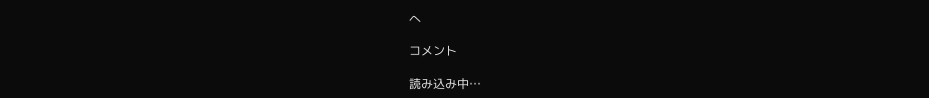へ

コメント

読み込み中…